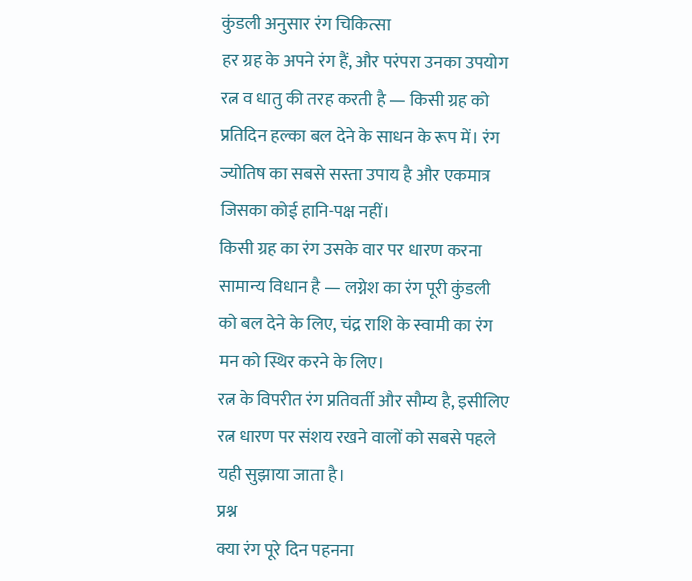कुंडली अनुसार रंग चिकित्सा
हर ग्रह के अपने रंग हैं, और परंपरा उनका उपयोग रत्न व धातु की तरह करती है — किसी ग्रह को प्रतिदिन हल्का बल देने के साधन के रूप में। रंग ज्योतिष का सबसे सस्ता उपाय है और एकमात्र जिसका कोई हानि-पक्ष नहीं।
किसी ग्रह का रंग उसके वार पर धारण करना सामान्य विधान है — लग्नेश का रंग पूरी कुंडली को बल देने के लिए, चंद्र राशि के स्वामी का रंग मन को स्थिर करने के लिए।
रत्न के विपरीत रंग प्रतिवर्ती और सौम्य है, इसीलिए रत्न धारण पर संशय रखने वालों को सबसे पहले यही सुझाया जाता है।
प्रश्न
क्या रंग पूरे दिन पहनना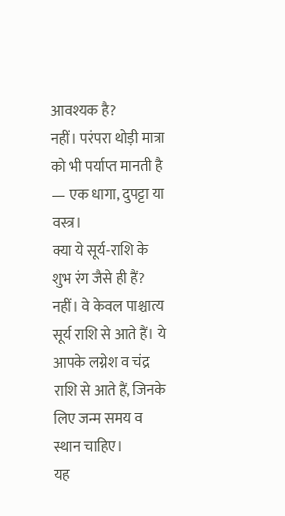आवश्यक है?
नहीं। परंपरा थोड़ी मात्रा को भी पर्याप्त मानती है — एक धागा, दुपट्टा या वस्त्र।
क्या ये सूर्य-राशि के शुभ रंग जैसे ही हैं?
नहीं। वे केवल पाश्चात्य सूर्य राशि से आते हैं। ये आपके लग्नेश व चंद्र राशि से आते हैं, जिनके लिए जन्म समय व स्थान चाहिए।
यह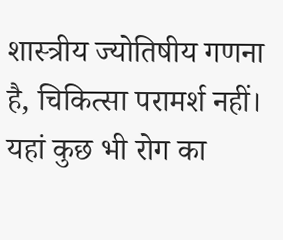शास्त्रीय ज्योतिषीय गणना है, चिकित्सा परामर्श नहीं। यहां कुछ भी रोग का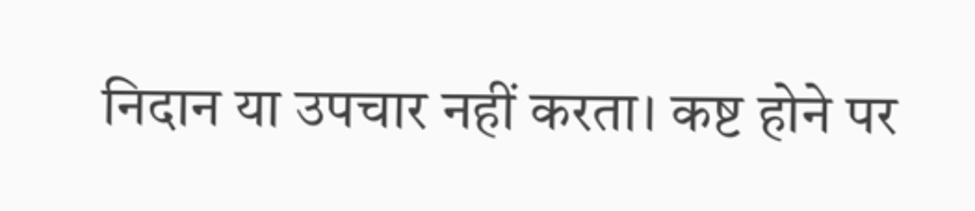निदान या उपचार नहीं करता। कष्ट होने पर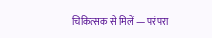चिकित्सक से मिलें — परंपरा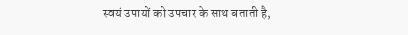स्वयं उपायों को उपचार के साथ बताती है,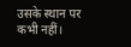उसके स्थान पर कभी नहीं।